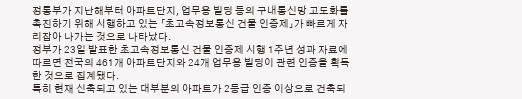정통부가 지난해부터 아파트단지, 업무용 빌딩 등의 구내통신망 고도화를 촉진하기 위해 시행하고 있는 「초고속정보통신 건물 인증제」가 빠르게 자리잡아 나가는 것으로 나타났다.
정부가 23일 발표한 초고속정보통신 건물 인증제 시행 1주년 성과 자료에 따르면 전국의 461개 아파트단지와 24개 업무용 빌딩이 관련 인증을 획득한 것으로 집계됐다.
특히 현재 신축되고 있는 대부분의 아파트가 2등급 인증 이상으로 건축되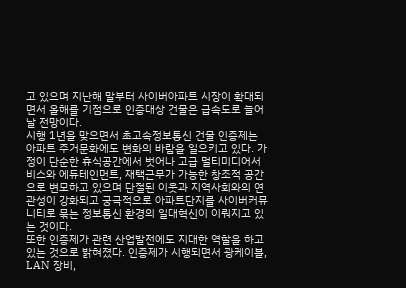고 있으며 지난해 말부터 사이버아파트 시장이 확대되면서 올해를 기점으로 인증대상 건물은 급속도로 늘어날 전망이다.
시행 1년을 맞으면서 초고속정보통신 건물 인증제는 아파트 주거문화에도 변화의 바람을 일으키고 있다. 가정이 단순한 휴식공간에서 벗어나 고급 멀티미디어서비스와 에듀테인먼트, 재택근무가 가능한 창조적 공간으로 변모하고 있으며 단절된 이웃과 지역사회와의 연관성이 강화되고 궁극적으로 아파트단지를 사이버커뮤니티로 묶는 정보통신 환경의 일대혁신이 이뤄지고 있는 것이다.
또한 인증제가 관련 산업발전에도 지대한 역할을 하고 있는 것으로 밝혀졌다. 인증제가 시행되면서 광케이블, LAN 장비,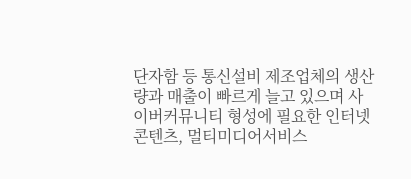단자함 등 통신설비 제조업체의 생산량과 매출이 빠르게 늘고 있으며 사이버커뮤니티 형성에 필요한 인터넷 콘텐츠, 멀티미디어서비스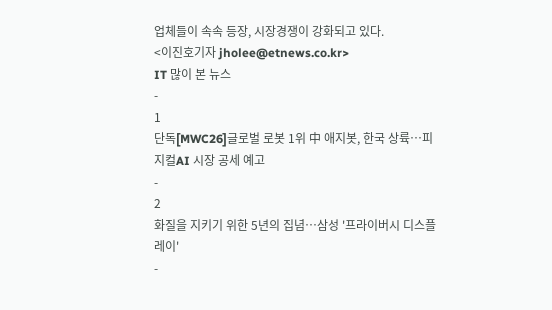업체들이 속속 등장, 시장경쟁이 강화되고 있다.
<이진호기자 jholee@etnews.co.kr>
IT 많이 본 뉴스
-
1
단독[MWC26]글로벌 로봇 1위 中 애지봇, 한국 상륙…피지컬AI 시장 공세 예고
-
2
화질을 지키기 위한 5년의 집념…삼성 '프라이버시 디스플레이'
-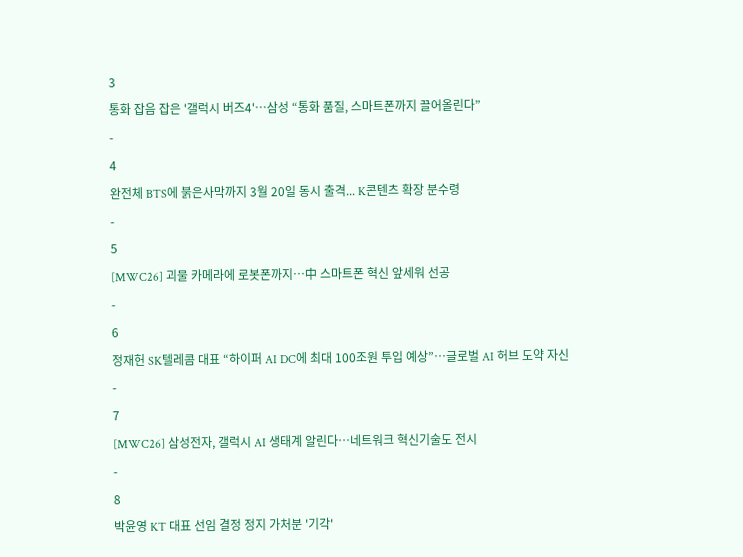3
통화 잡음 잡은 '갤럭시 버즈4'…삼성 “통화 품질, 스마트폰까지 끌어올린다”
-
4
완전체 BTS에 붉은사막까지 3월 20일 동시 출격... K콘텐츠 확장 분수령
-
5
[MWC26] 괴물 카메라에 로봇폰까지…中 스마트폰 혁신 앞세워 선공
-
6
정재헌 SK텔레콤 대표 “하이퍼 AI DC에 최대 100조원 투입 예상”…글로벌 AI 허브 도약 자신
-
7
[MWC26] 삼성전자, 갤럭시 AI 생태계 알린다…네트워크 혁신기술도 전시
-
8
박윤영 KT 대표 선임 결정 정지 가처분 '기각'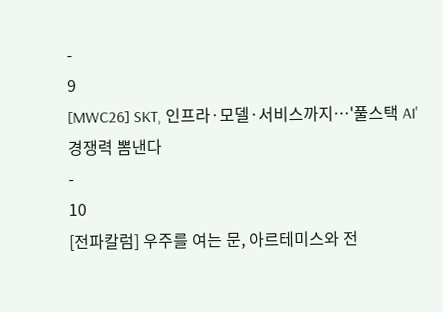-
9
[MWC26] SKT, 인프라·모델·서비스까지…'풀스택 AI' 경쟁력 뽐낸다
-
10
[전파칼럼] 우주를 여는 문, 아르테미스와 전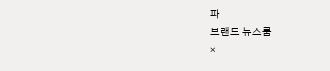파
브랜드 뉴스룸
×